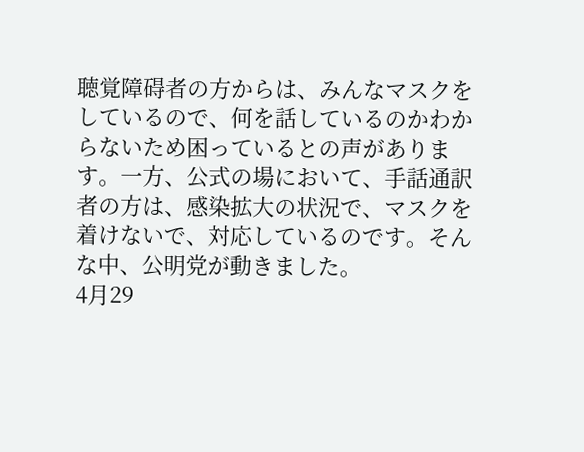聴覚障碍者の方からは、みんなマスクをしているので、何を話しているのかわからないため困っているとの声があります。一方、公式の場において、手話通訳者の方は、感染拡大の状況で、マスクを着けないで、対応しているのです。そんな中、公明党が動きました。
4月29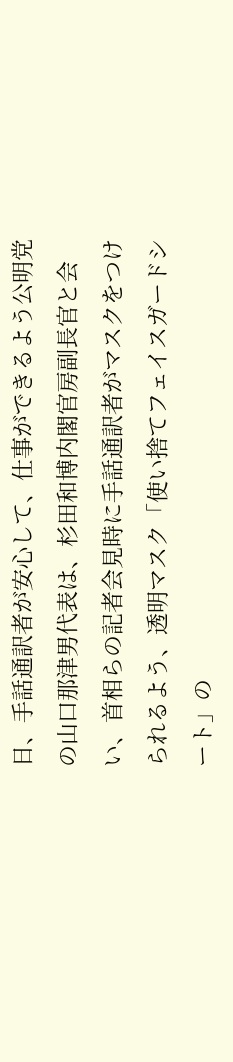日、手話通訳者が安心して、仕事ができるよう公明党の山口那津男代表は、杉田和博内閣官房副長官と会い、首相らの記者会見時に手話通訳者がマスクをつけられるよう、透明マスク「使い捨てフェイスガードシート」の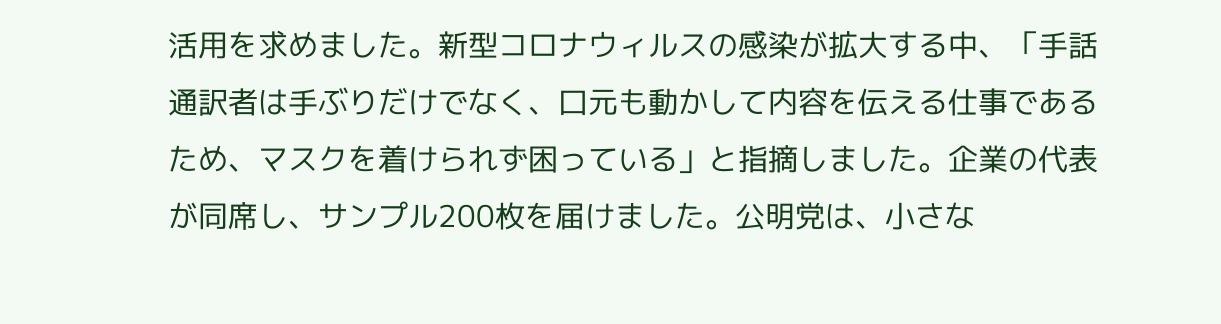活用を求めました。新型コロナウィルスの感染が拡大する中、「手話通訳者は手ぶりだけでなく、口元も動かして内容を伝える仕事であるため、マスクを着けられず困っている」と指摘しました。企業の代表が同席し、サンプル200枚を届けました。公明党は、小さな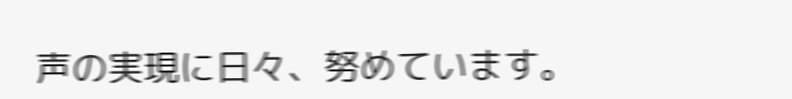声の実現に日々、努めています。